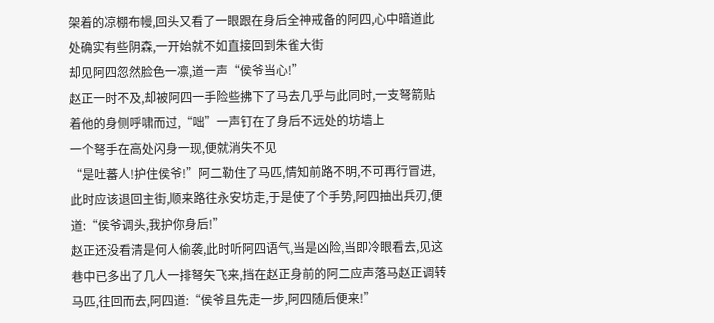架着的凉棚布幔,回头又看了一眼跟在身后全神戒备的阿四,心中暗道此处确实有些阴森,一开始就不如直接回到朱雀大街
却见阿四忽然脸色一凛,道一声“侯爷当心!”
赵正一时不及,却被阿四一手险些拂下了马去几乎与此同时,一支弩箭贴着他的身侧呼啸而过,“咄”一声钉在了身后不远处的坊墙上
一个弩手在高处闪身一现,便就消失不见
“是吐蕃人!护住侯爷!”阿二勒住了马匹,情知前路不明,不可再行冒进,此时应该退回主街,顺来路往永安坊走,于是使了个手势,阿四抽出兵刃,便道:“侯爷调头,我护你身后!”
赵正还没看清是何人偷袭,此时听阿四语气,当是凶险,当即冷眼看去,见这巷中已多出了几人一排弩矢飞来,挡在赵正身前的阿二应声落马赵正调转马匹,往回而去,阿四道:“侯爷且先走一步,阿四随后便来!”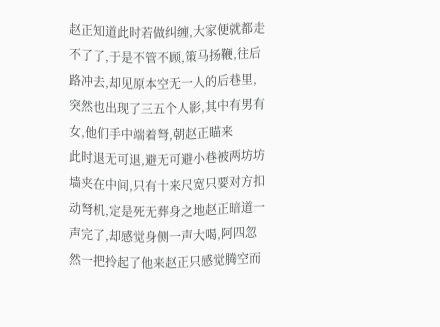赵正知道此时若做纠缠,大家便就都走不了了,于是不管不顾,策马扬鞭,往后路冲去,却见原本空无一人的后巷里,突然也出现了三五个人影,其中有男有女,他们手中端着弩,朝赵正瞄来
此时退无可退,避无可避小巷被两坊坊墙夹在中间,只有十来尺宽只要对方扣动弩机,定是死无葬身之地赵正暗道一声完了,却感觉身侧一声大喝,阿四忽然一把拎起了他来赵正只感觉腾空而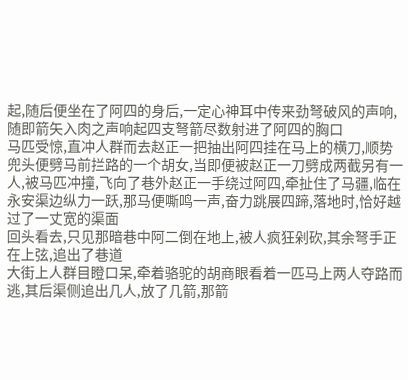起,随后便坐在了阿四的身后,一定心神耳中传来劲弩破风的声响,随即箭矢入肉之声响起四支弩箭尽数射进了阿四的胸口
马匹受惊,直冲人群而去赵正一把抽出阿四挂在马上的横刀,顺势兜头便劈马前拦路的一个胡女,当即便被赵正一刀劈成两截另有一人,被马匹冲撞,飞向了巷外赵正一手绕过阿四,牵扯住了马疆,临在永安渠边纵力一跃,那马便嘶鸣一声,奋力跳展四蹄,落地时,恰好越过了一丈宽的渠面
回头看去,只见那暗巷中阿二倒在地上,被人疯狂剁砍,其余弩手正在上弦,追出了巷道
大街上人群目瞪口呆,牵着骆驼的胡商眼看着一匹马上两人夺路而逃,其后渠侧追出几人,放了几箭,那箭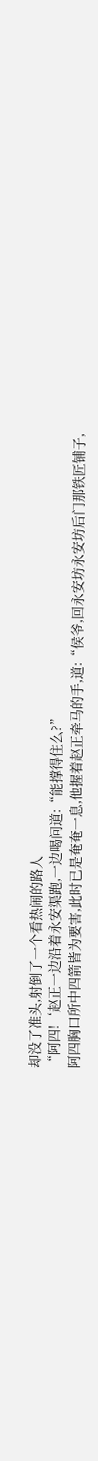却没了准头,射倒了一个看热闹的路人
“阿四!‘赵正一边沿着永安渠跑,一边喝问道:“能撑得住么?”
阿四胸口所中四箭皆为要害,此时已是奄奄一息,他握着赵正牵马的手,道:“侯爷,回永安坊永安坊后门那铁匠铺子,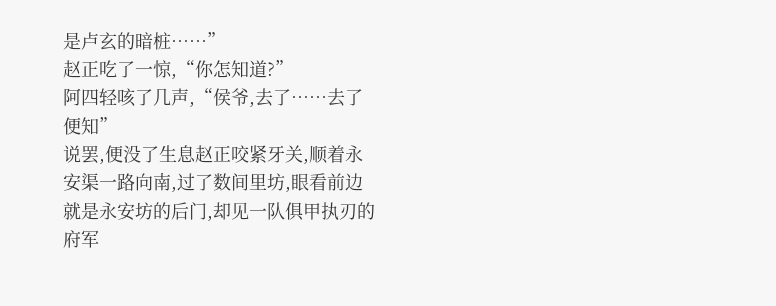是卢玄的暗桩……”
赵正吃了一惊,“你怎知道?”
阿四轻咳了几声,“侯爷,去了……去了便知”
说罢,便没了生息赵正咬紧牙关,顺着永安渠一路向南,过了数间里坊,眼看前边就是永安坊的后门,却见一队俱甲执刃的府军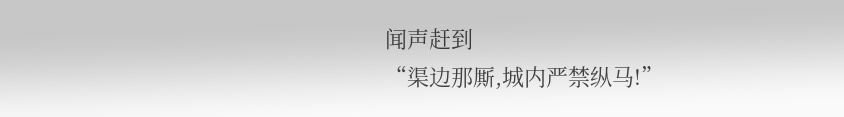闻声赶到
“渠边那厮,城内严禁纵马!”